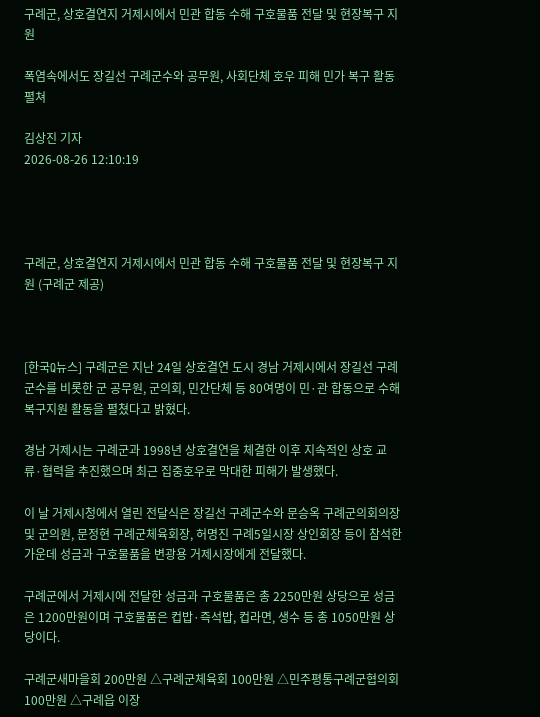구례군, 상호결연지 거제시에서 민관 합동 수해 구호물품 전달 및 현장복구 지원

폭염속에서도 장길선 구례군수와 공무원, 사회단체 호우 피해 민가 복구 활동 펼쳐

김상진 기자
2026-08-26 12:10:19




구례군, 상호결연지 거제시에서 민관 합동 수해 구호물품 전달 및 현장복구 지원 (구례군 제공)



[한국Q뉴스] 구례군은 지난 24일 상호결연 도시 경남 거제시에서 장길선 구례군수를 비롯한 군 공무원, 군의회, 민간단체 등 80여명이 민·관 합동으로 수해복구지원 활동을 펼쳤다고 밝혔다.

경남 거제시는 구례군과 1998년 상호결연을 체결한 이후 지속적인 상호 교류·협력을 추진했으며 최근 집중호우로 막대한 피해가 발생했다.

이 날 거제시청에서 열린 전달식은 장길선 구례군수와 문승옥 구례군의회의장 및 군의원, 문정현 구례군체육회장, 허명진 구례5일시장 상인회장 등이 참석한 가운데 성금과 구호물품을 변광용 거제시장에게 전달했다.

구례군에서 거제시에 전달한 성금과 구호물품은 총 2250만원 상당으로 성금은 1200만원이며 구호물품은 컵밥·즉석밥, 컵라면, 생수 등 총 1050만원 상당이다.

구례군새마을회 200만원 △구례군체육회 100만원 △민주평통구례군협의회 100만원 △구례읍 이장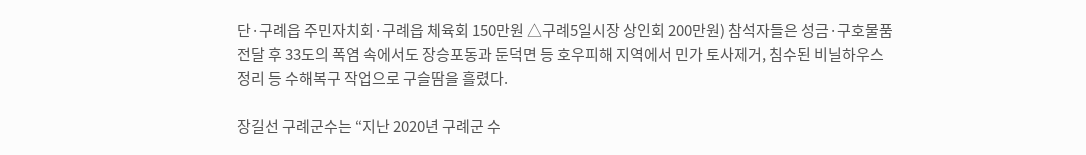단·구례읍 주민자치회·구례읍 체육회 150만원 △구례5일시장 상인회 200만원) 참석자들은 성금·구호물품 전달 후 33도의 폭염 속에서도 장승포동과 둔덕면 등 호우피해 지역에서 민가 토사제거, 침수된 비닐하우스 정리 등 수해복구 작업으로 구슬땀을 흘렸다.

장길선 구례군수는 “지난 2020년 구례군 수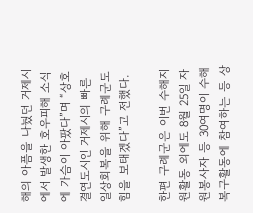해의 아픔을 나눴던 거제시에서 발생한 호우피해 소식에 가슴이 아팠다”며 “상호결연도시인 거제시의 빠른 일상회복을 위해 구례군도 힘을 보태겠다”고 전했다.

한편 구례군은 이번 수해지원활동 외에도 8월 25일 자원봉사자 등 30여명이 수해복구활동에 참여하는 등 상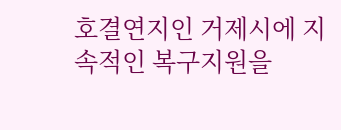호결연지인 거제시에 지속적인 복구지원을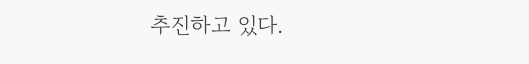추진하고 있다.